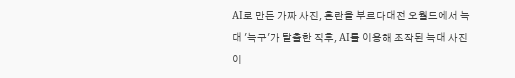AI로 만든 가짜 사진, 혼란을 부르다대전 오월드에서 늑대 '늑구'가 탈출한 직후, AI를 이용해 조작된 늑대 사진이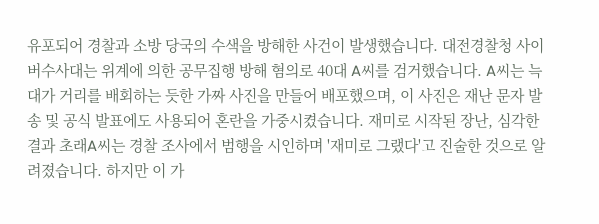유포되어 경찰과 소방 당국의 수색을 방해한 사건이 발생했습니다. 대전경찰청 사이버수사대는 위계에 의한 공무집행 방해 혐의로 40대 A씨를 검거했습니다. A씨는 늑대가 거리를 배회하는 듯한 가짜 사진을 만들어 배포했으며, 이 사진은 재난 문자 발송 및 공식 발표에도 사용되어 혼란을 가중시켰습니다. 재미로 시작된 장난, 심각한 결과 초래A씨는 경찰 조사에서 범행을 시인하며 '재미로 그랬다'고 진술한 것으로 알려졌습니다. 하지만 이 가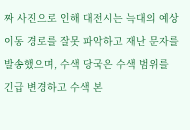짜 사진으로 인해 대전시는 늑대의 예상 이동 경로를 잘못 파악하고 재난 문자를 발송했으며, 수색 당국은 수색 범위를 긴급 변경하고 수색 본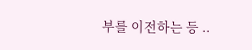부를 이전하는 등 ..